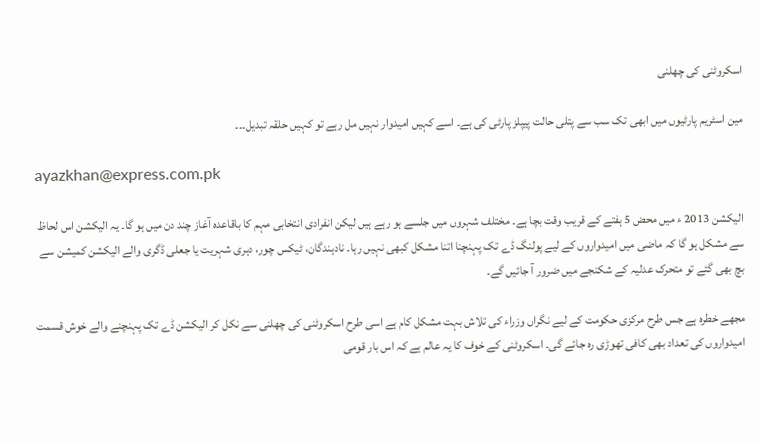اسکروٹنی کی چھلنی

مین اسٹریم پارٹیوں میں ابھی تک سب سے پتلی حالت پیپلز پارٹی کی ہے۔ اسے کہیں امیدوار نہیں مل رہے تو کہیں حلقہ تبدیل۔۔۔

ayazkhan@express.com.pk

الیکشن 2013 ء میں محض 5 ہفتے کے قریب وقت بچا ہے۔ مختلف شہروں میں جلسے ہو رہے ہیں لیکن انفرادی انتخابی مہم کا باقاعدہ آغاز چند دن میں ہو گا۔ یہ الیکشن اس لحاظ سے مشکل ہو گا کہ ماضی میں امیدواروں کے لیے پولنگ ڈے تک پہنچنا اتنا مشکل کبھی نہیں رہا۔ نادہندگان، ٹیکس چور، دہری شہریت یا جعلی ڈگری والے الیکشن کمیشن سے بچ بھی گئے تو متحرک عدلیہ کے شکنجے میں ضرور آ جائیں گے۔

مجھے خطرہ ہے جس طرح مرکزی حکومت کے لیے نگراں وزراء کی تلاش بہت مشکل کام ہے اسی طرح اسکروٹنی کی چھلنی سے نکل کر الیکشن ڈے تک پہنچنے والے خوش قسمت امیدواروں کی تعداد بھی کافی تھوڑی رہ جائے گی۔ اسکروٹنی کے خوف کا یہ عالم ہے کہ اس بار قومی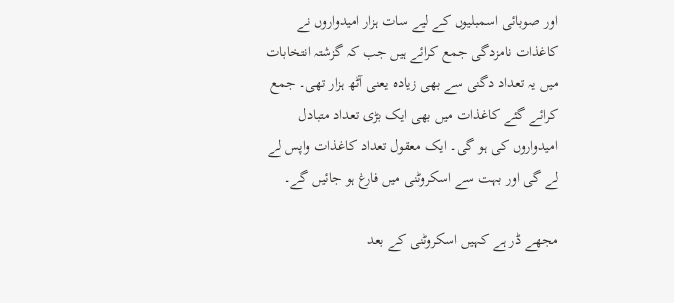اور صوبائی اسمبلیوں کے لیے سات ہزار امیدواروں نے کاغذات نامزدگی جمع کرائے ہیں جب کہ گزشتہ انتخابات میں یہ تعداد دگنی سے بھی زیادہ یعنی آٹھ ہزار تھی۔ جمع کرائے گئے کاغذات میں بھی ایک بڑی تعداد متبادل امیدواروں کی ہو گی۔ ایک معقول تعداد کاغذات واپس لے لے گی اور بہت سے اسکروٹنی میں فارغ ہو جائیں گے۔

مجھے ڈر ہے کہیں اسکروٹنی کے بعد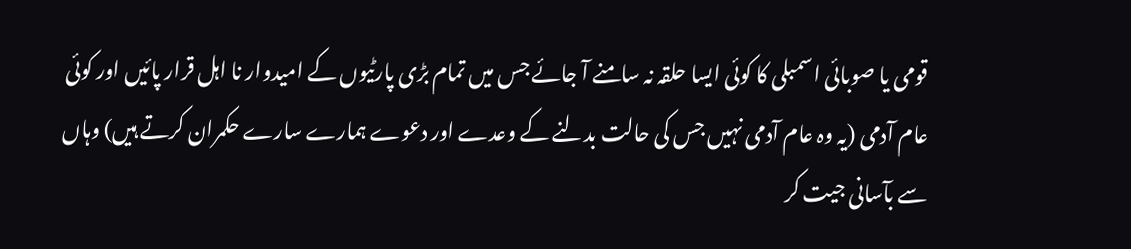قومی یا صوبائی اسمبلی کا کوئی ایسا حلقہ نہ سامنے آ جائے جس میں تمام بڑی پارٹیوں کے امیدوار نا اہل قرار پائیں اور کوئی عام آدمی (یہ وہ عام آدمی نہیں جس کی حالت بدلنے کے وعدے اور دعوے ہمارے سارے حکمران کرتے ہیں) وہاں سے بآسانی جیت کر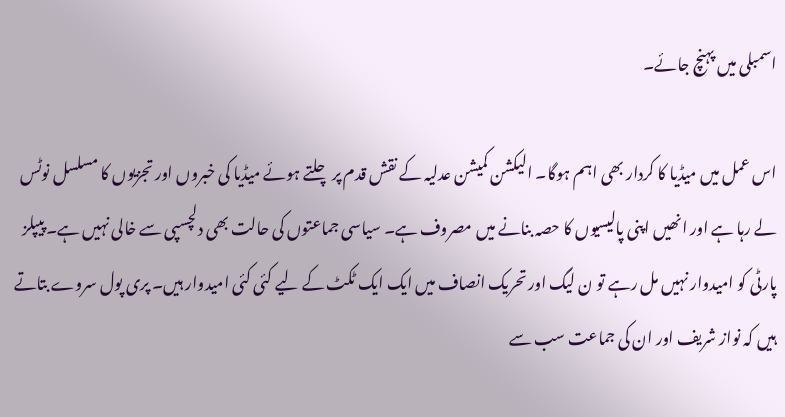اسمبلی میں پہنچ جائے۔

اس عمل میں میڈیا کا کردار بھی اہم ہوگا۔ الیکشن کمیشن عدلیہ کے نقش قدم پر چلتے ہوئے میڈیا کی خبروں اور تجزیوں کا مسلسل نوٹس لے رہا ہے اور انھیں اپنی پالیسیوں کا حصہ بنانے میں مصروف ہے۔ سیاسی جماعتوں کی حالت بھی دلچسپی سے خالی نہیں ہے۔ پیپلز پارٹی کو امیدوار نہیں مل رہے تو ن لیگ اور تحریک انصاف میں ایک ایک ٹکٹ کے لیے کئی کئی امیدوار ہیں۔ پری پول سروے بتاتے ہیں کہ نواز شریف اور ان کی جماعت سب سے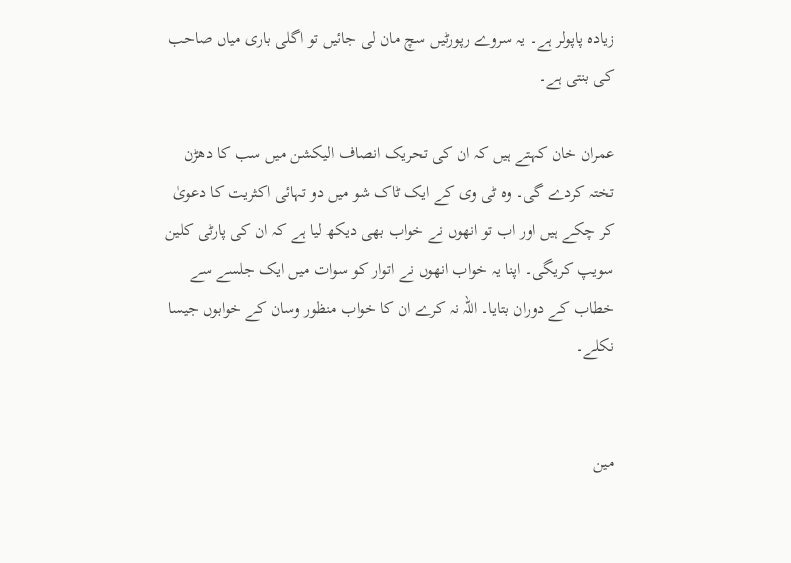زیادہ پاپولر ہے۔ یہ سروے رپورٹیں سچ مان لی جائیں تو اگلی باری میاں صاحب کی بنتی ہے۔

عمران خان کہتے ہیں کہ ان کی تحریک انصاف الیکشن میں سب کا دھڑن تختہ کردے گی۔ وہ ٹی وی کے ایک ٹاک شو میں دو تہائی اکثریت کا دعویٰ کر چکے ہیں اور اب تو انھوں نے خواب بھی دیکھ لیا ہے کہ ان کی پارٹی کلین سویپ کریگی۔ اپنا یہ خواب انھوں نے اتوار کو سوات میں ایک جلسے سے خطاب کے دوران بتایا۔ اللہ نہ کرے ان کا خواب منظور وسان کے خوابوں جیسا نکلے۔


مین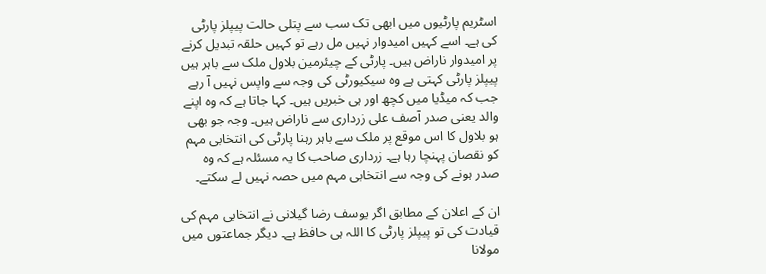اسٹریم پارٹیوں میں ابھی تک سب سے پتلی حالت پیپلز پارٹی کی ہے۔ اسے کہیں امیدوار نہیں مل رہے تو کہیں حلقہ تبدیل کرنے پر امیدوار ناراض ہیں۔ پارٹی کے چیئرمین بلاول ملک سے باہر ہیں پیپلز پارٹی کہتی ہے وہ سیکیورٹی کی وجہ سے واپس نہیں آ رہے جب کہ میڈیا میں کچھ اور ہی خبریں ہیں۔ کہا جاتا ہے کہ وہ اپنے والد یعنی صدر آصف علی زرداری سے ناراض ہیں۔ وجہ جو بھی ہو بلاول کا اس موقع پر ملک سے باہر رہنا پارٹی کی انتخابی مہم کو نقصان پہنچا رہا ہے۔ زرداری صاحب کا یہ مسئلہ ہے کہ وہ صدر ہونے کی وجہ سے انتخابی مہم میں حصہ نہیں لے سکتے۔

ان کے اعلان کے مطابق اگر یوسف رضا گیلانی نے انتخابی مہم کی قیادت کی تو پیپلز پارٹی کا اللہ ہی حافظ ہے۔ دیگر جماعتوں میں مولانا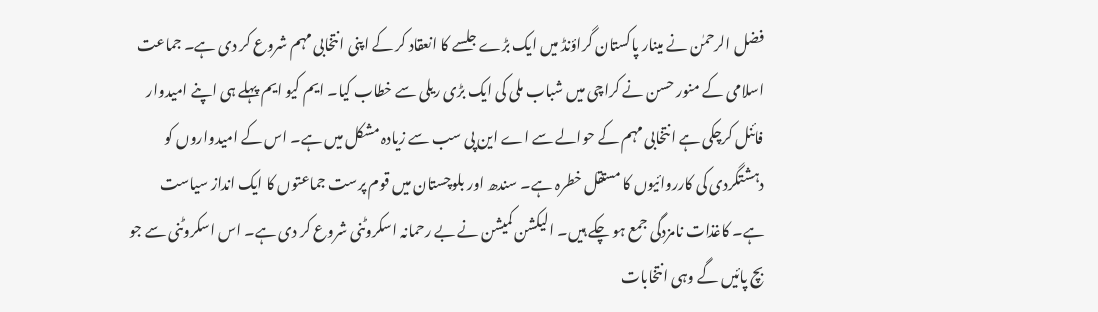فضل الرحمٰن نے مینار پاکستان گراؤنڈ میں ایک بڑے جلسے کا انعقاد کر کے اپنی انتخابی مہم شروع کر دی ہے۔ جماعت اسلامی کے منور حسن نے کراچی میں شباب ملی کی ایک بڑی ریلی سے خطاب کیا۔ ایم کیو ایم پہلے ہی اپنے امیدوار فائنل کرچکی ہے انتخابی مہم کے حوالے سے اے این پی سب سے زیادہ مشکل میں ہے۔ اس کے امیدواروں کو دہشتگردی کی کارروائیوں کا مستقل خطرہ ہے۔ سندھ اور بلوچستان میں قوم پرست جماعتوں کا ایک انداز سیاست ہے۔ کاغذات نامزدگی جمع ہو چکے ہیں۔ الیکشن کمیشن نے بے رحمانہ اسکروٹنی شروع کر دی ہے۔ اس اسکروٹنی سے جو بچ پائیں گے وہی انتخابات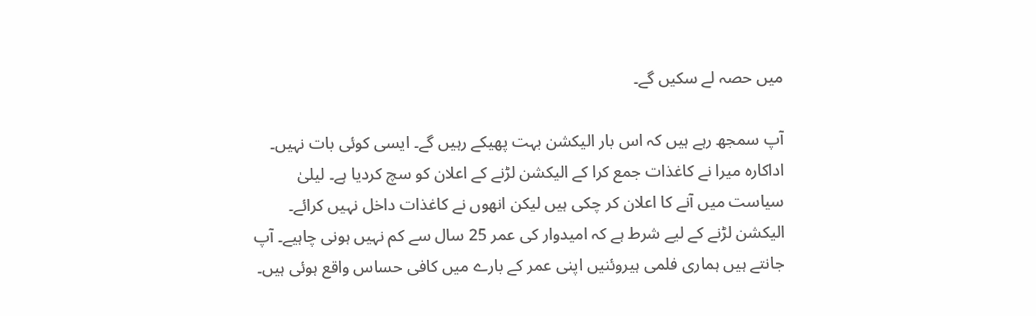میں حصہ لے سکیں گے۔

آپ سمجھ رہے ہیں کہ اس بار الیکشن بہت پھیکے رہیں گے۔ ایسی کوئی بات نہیں۔ اداکارہ میرا نے کاغذات جمع کرا کے الیکشن لڑنے کے اعلان کو سچ کردیا ہے۔ لیلیٰ سیاست میں آنے کا اعلان کر چکی ہیں لیکن انھوں نے کاغذات داخل نہیں کرائے۔ الیکشن لڑنے کے لیے شرط ہے کہ امیدوار کی عمر 25 سال سے کم نہیں ہونی چاہیے۔ آپ جانتے ہیں ہماری فلمی ہیروئنیں اپنی عمر کے بارے میں کافی حساس واقع ہوئی ہیں۔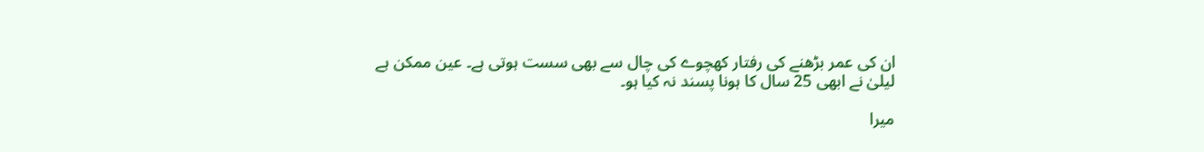ان کی عمر بڑھنے کی رفتار کھچوے کی چال سے بھی سست ہوتی ہے۔ عین ممکن ہے لیلیٰ نے ابھی 25 سال کا ہونا پسند نہ کیا ہو۔

میرا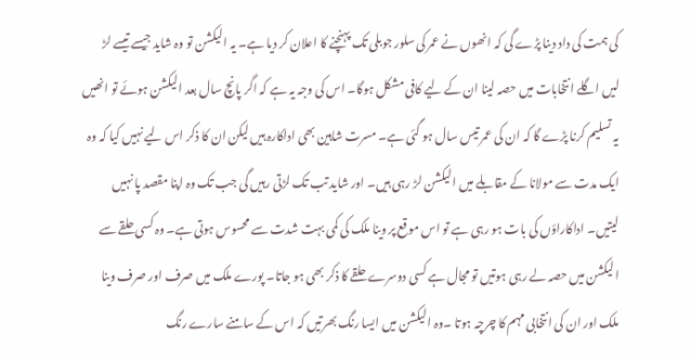کی ہمت کی داد دینا پڑے گی کہ انھوں نے عمر کی سلور جوبلی تک پہنچنے کا اعلان کر دیا ہے۔ یہ الیکشن تو وہ شاید جیسے تیسے لڑ لیں اگلے انتخابات میں حصہ لینا ان کے لیے کافی مشکل ہوگا۔ اس کی وجہ یہ ہے کہ اگر پانچ سال بعد الیکشن ہوئے تو انھیں یہ تسلیم کرنا پڑے گا کہ ان کی عمر تیس سال ہو گئی ہے۔ مسرت شاہین بھی اداکارہ ہیں لیکن ان کا ذکر اس لیے نہیں کیا کہ وہ ایک مدت سے مولانا کے مقابلے میں الیکشن لڑ رہی ہیں۔ اور شاید تب تک لڑتی رہیں گی جب تک وہ اپنا مقصد پا نہیں لیتیں۔ اداکاراؤں کی بات ہو رہی ہے تو اس موقع پر وینا ملک کی کمی بہت شدت سے محسوس ہوتی ہے۔ وہ کسی حلقے سے الیکشن میں حصہ لے رہی ہوتیں تو مجال ہے کسی دوسرے حلقے کا ذکر بھی ہو جاتا۔ پورے ملک میں صرف اور صرف وینا ملک اور ان کی انتخابی مہم کا چرچہ ہوتا ۔وہ الیکشن میں ایسا رنگ بھرتیں کہ اس کے سامنے سارے رنگ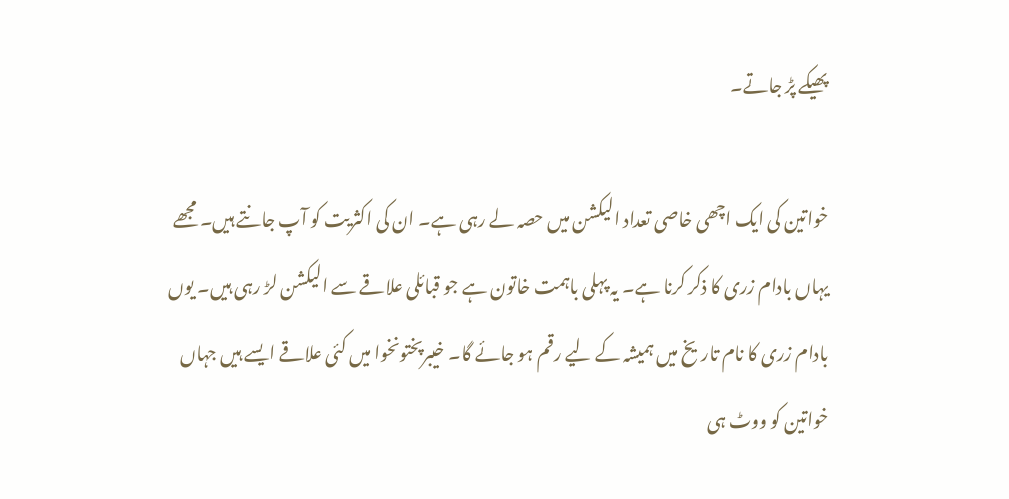پھیکے پڑ جاتے۔

خواتین کی ایک اچھی خاصی تعداد الیکشن میں حصہ لے رہی ہے۔ ان کی اکثریت کو آپ جانتے ہیں۔ مجھے یہاں بادام زری کا ذکر کرنا ہے۔ یہ پہلی باہمت خاتون ہے جو قبائلی علاقے سے الیکشن لڑ رہی ہیں۔ یوں بادام زری کا نام تاریخ میں ہمیشہ کے لیے رقم ہو جائے گا۔ خیبرپختونخوا میں کئی علاقے ایسے ہیں جہاں خواتین کو ووٹ ہی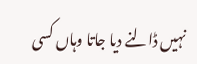نہیں ڈالنے دیا جاتا وہاں کسی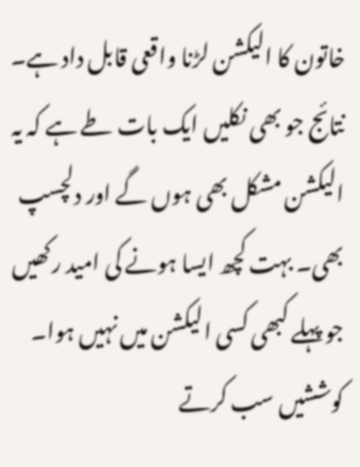خاتون کا الیکشن لڑنا واقعی قابل داد ہے۔ نتائج جو بھی نکلیں ایک بات طے ہے کہ یہ الیکشن مشکل بھی ہوں گے اور دلچسپ بھی۔ بہت کچھ ایسا ہونے کی امید رکھیں جو پہلے کبھی کسی الیکشن میں نہیں ہوا۔ کوششیں سب کرتے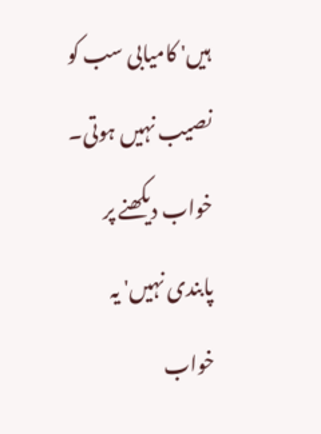ہیں' کامیابی سب کو نصیب نہیں ہوتی۔ خواب دیکھنے پر پابندی نہیں' یہ خواب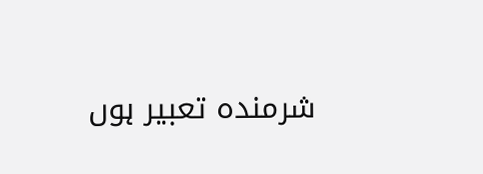شرمندہ تعبیر ہوں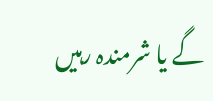گے یا شرمندہ رہیں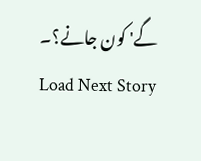گے' کون جانے؟۔
Load Next Story